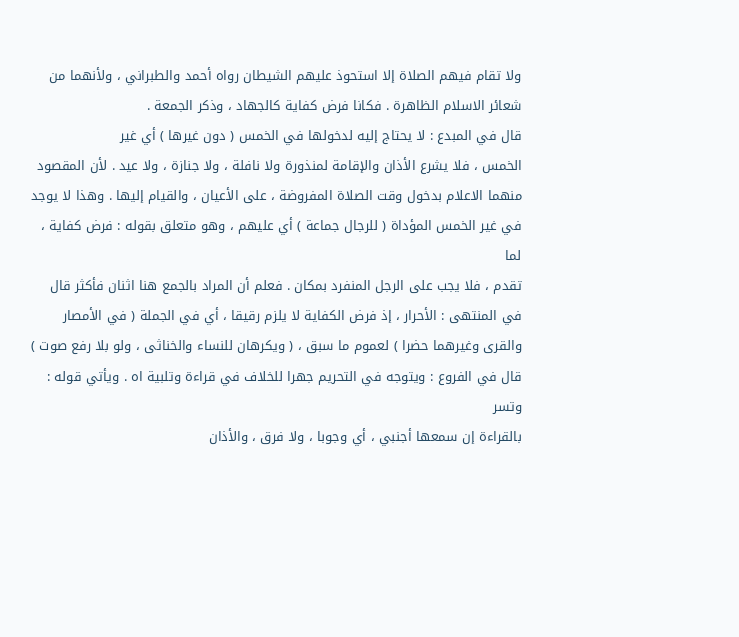ولا تقام فيهم الصلاة إلا استحوذ عليهم الشيطان رواه أحمد والطبراني ، ولأنهما من
شعائر الاسلام الظاهرة . فكانا فرض كفاية كالجهاد ، وذكر الجمعة .
قال في المبدع : لا يحتاج إليه لدخولها في الخمس ( دون غيرها ) أي غير
الخمس ، فلا يشرع الأذان والإقامة لمنذورة ولا نافلة ، ولا جنازة ، ولا عيد . لأن المقصود
منهما الاعلام بدخول وقت الصلاة المفروضة ، على الأعيان ، والقيام إليها . وهذا لا يوجد
في غير الخمس المؤداة ( للرجال جماعة ) أي عليهم ، وهو متعلق بقوله : فرض كفاية ، لما
تقدم ، فلا يجب على الرجل المنفرد بمكان . فعلم أن المراد بالجمع هنا اثنان فأكثر قال
في المنتهى : الأحرار ، إذ فرض الكفاية لا يلزم رقيقا ، أي في الجملة ( في الأمصار
والقرى وغيرهما حضرا ) لعموم ما سبق ، ( ويكرهان للنساء والخناثى ، ولو بلا رفع صوت )
قال في الفروع : ويتوجه في التحريم جهرا للخلاف في قراءة وتلبية اه . ويأتي قوله : وتسر
بالقراءة إن سمعها أجنبي ، أي وجوبا ، ولا فرق ، والأذان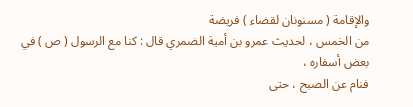والإقامة ( مسنونان لقضاء ) فريضة
من الخمس ، لحديث عمرو بن أمية الضمري قال : كنا مع الرسول ( ص ) في بعض أسفاره ،
فنام عن الصبح ، حتى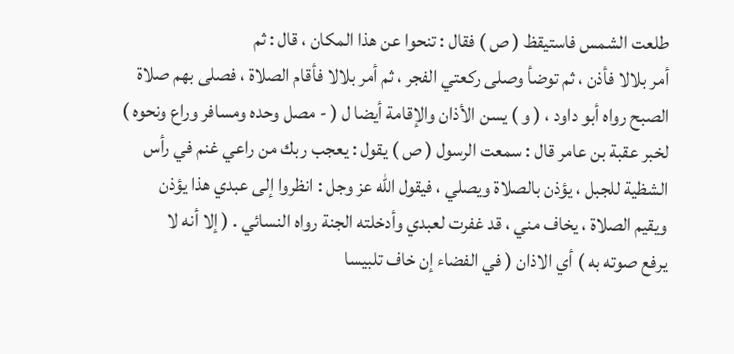طلعت الشمس فاستيقظ ( ص ) فقال : تنحوا عن هذا المكان ، قال : ثم
أمر بلالا فأذن ، ثم توضأ وصلى ركعتي الفجر ، ثم أمر بلالا فأقام الصلاة ، فصلى بهم صلاة
الصبح رواه أبو داود ، ( و ) يسن الأذان والإقامة أيضا ل ( - مصل وحده ومسافر وراع ونحوه )
لخبر عقبة بن عامر قال : سمعت الرسول ( ص ) يقول : يعجب ربك من راعي غنم في رأس
الشظية للجبل ، يؤذن بالصلاة ويصلي ، فيقول الله عز وجل : انظروا إلى عبدي هذا يؤذن
ويقيم الصلاة ، يخاف مني ، قد غفرت لعبدي وأدخلته الجنة رواه النسائي . ( إلا أنه لا
يرفع صوته به ) أي الاذان ( في الفضاء إن خاف تلبيسا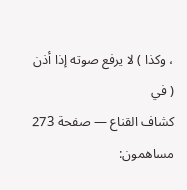، وكذا ) لا يرفع صوته إذا أذن ( في
كشاف القناع — صفحة 273
مساهمون: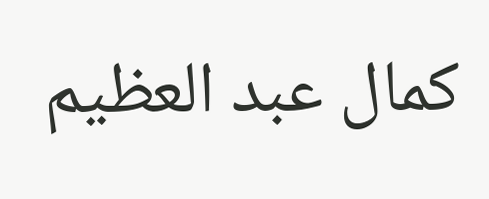كمال عبد العظيم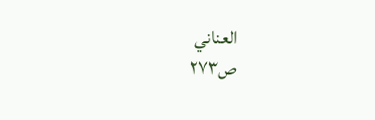العناني
ص٢٧٣